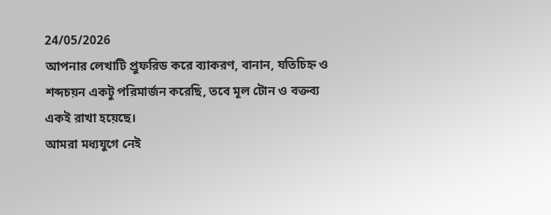24/05/2026
আপনার লেখাটি প্রুফরিড করে ব্যাকরণ, বানান, যতিচিহ্ন ও শব্দচয়ন একটু পরিমার্জন করেছি, তবে মূল টোন ও বক্তব্য একই রাখা হয়েছে।
আমরা মধ্যযুগে নেই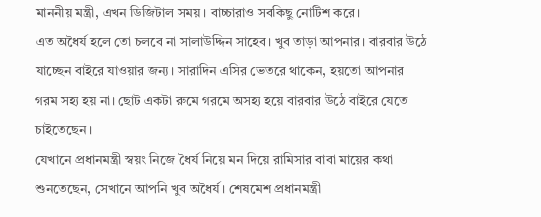মাননীয় মন্ত্রী, এখন ডিজিটাল সময়। বাচ্চারাও সবকিছু নোটিশ করে।
এত অধৈর্য হলে তো চলবে না সালাউদ্দিন সাহেব। খুব তাড়া আপনার। বারবার উঠে যাচ্ছেন বাইরে যাওয়ার জন্য। সারাদিন এসির ভেতরে থাকেন, হয়তো আপনার গরম সহ্য হয় না। ছোট একটা রুমে গরমে অসহ্য হয়ে বারবার উঠে বাইরে যেতে চাইতেছেন।
যেখানে প্রধানমন্ত্রী স্বয়ং নিজে ধৈর্য নিয়ে মন দিয়ে রামিসার বাবা মায়ের কথা শুনতেছেন, সেখানে আপনি খুব অধৈর্য। শেষমেশ প্রধানমন্ত্রী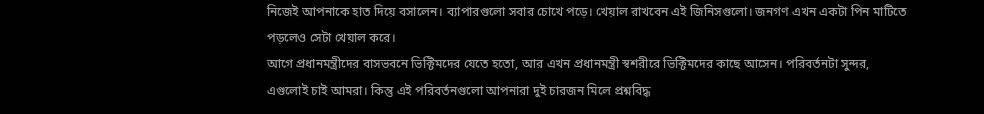নিজেই আপনাকে হাত দিয়ে বসালেন। ব্যাপারগুলো সবার চোখে পড়ে। খেয়াল রাখবেন এই জিনিসগুলো। জনগণ এখন একটা পিন মাটিতে পড়লেও সেটা খেয়াল করে।
আগে প্রধানমন্ত্রীদের বাসভবনে ভিক্টিমদের যেতে হতো, আর এখন প্রধানমন্ত্রী স্বশরীরে ভিক্টিমদের কাছে আসেন। পরিবর্তনটা সুন্দর, এগুলোই চাই আমরা। কিন্তু এই পরিবর্তনগুলো আপনারা দুই চারজন মিলে প্রশ্নবিদ্ধ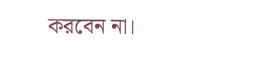করবেন না।